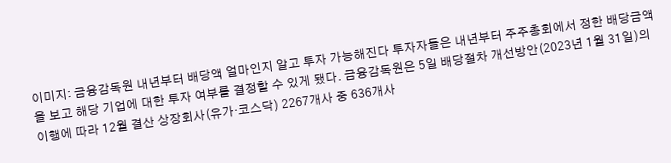이미지: 금융감독원 내년부터 배당액 얼마인지 알고 투자 가능해진다 투자자들은 내년부터 주주총회에서 정한 배당금액을 보고 해당 기업에 대한 투자 여부를 결정할 수 있게 됐다. 금융감독원은 5일 배당절차 개선방안(2023년 1월 31일)의 이행에 따라 12월 결산 상장회사(유가·코스닥) 2267개사 중 636개사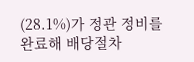(28.1%)가 정관 정비를 완료해 배당절차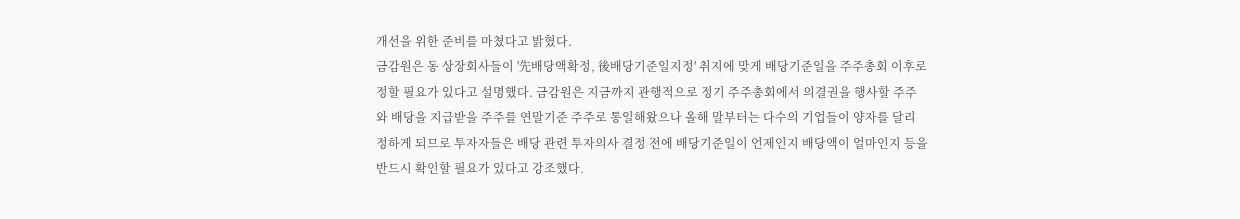개선을 위한 준비를 마쳤다고 밝혔다.
금감원은 동 상장회사들이 '先배당액확정, 後배당기준일지정' 취지에 맞게 배당기준일을 주주총회 이후로 정할 필요가 있다고 설명했다. 금감원은 지금까지 관행적으로 정기 주주총회에서 의결권을 행사할 주주와 배당을 지급받을 주주를 연말기준 주주로 통일해왔으나 올해 말부터는 다수의 기업들이 양자를 달리 정하게 되므로 투자자들은 배당 관련 투자의사 결정 전에 배당기준일이 언제인지 배당액이 얼마인지 등을 반드시 확인할 필요가 있다고 강조했다.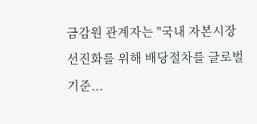금감원 관계자는 "국내 자본시장 선진화를 위해 배당절차를 글로벌 기준...